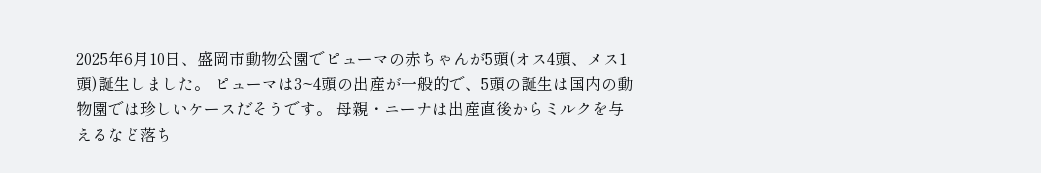2025年6月10日、盛岡市動物公園でピューマの赤ちゃんが5頭(オス4頭、メス1頭)誕生しました。 ピューマは3~4頭の出産が一般的で、5頭の誕生は国内の動物園では珍しいケースだそうです。 母親・ニーナは出産直後からミルクを与えるなど落ち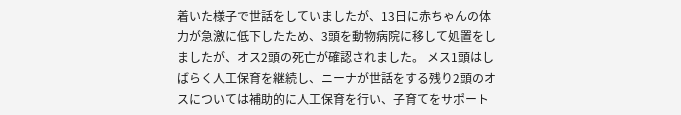着いた様子で世話をしていましたが、13日に赤ちゃんの体力が急激に低下したため、3頭を動物病院に移して処置をしましたが、オス2頭の死亡が確認されました。 メス1頭はしばらく人工保育を継続し、ニーナが世話をする残り2頭のオスについては補助的に人工保育を行い、子育てをサポート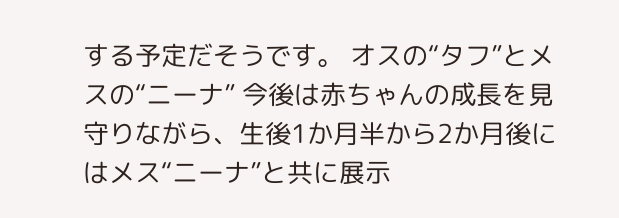する予定だそうです。 オスの“タフ”とメスの“ニーナ” 今後は赤ちゃんの成長を見守りながら、生後1か月半から2か月後にはメス“ニーナ”と共に展示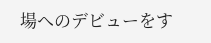場へのデビューをす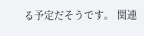る予定だそうです。 関連